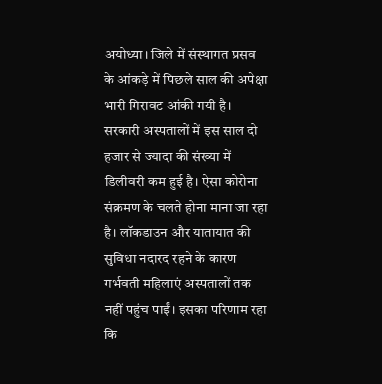अयोध्या। जिले में संस्थागत प्रसव के आंकड़े में पिछले साल की अपेक्षा भारी गिरावट आंकी गयी है। सरकारी अस्पतालों में इस साल दो हजार से ज्यादा की संख्या में डिलीवरी कम हुई है। ऐसा कोरोना संक्रमण के चलते होना माना जा रहा है। लॉकडाउन और यातायात की सुविधा नदारद रहने के कारण गर्भवती महिलाएं अस्पतालों तक नहीं पहुंच पाईं। इसका परिणाम रहा कि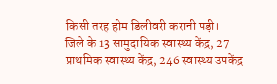किसी तरह होम डिलीवरी करानी पड़ी।
जिले के 13 सामुदायिक स्वास्थ्य केंद्र, 27 प्राथमिक स्वास्थ्य केंद्र, 246 स्वास्थ्य उपकेंद्र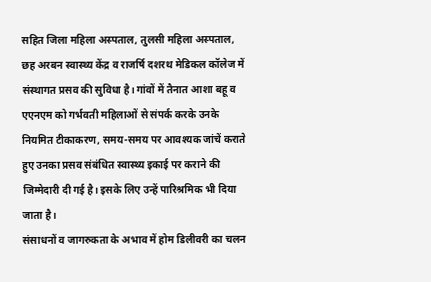सहित जिला महिला अस्पताल, तुलसी महिला अस्पताल, छह अरबन स्वास्थ्य केंद्र व राजर्षि दशरथ मेडिकल कॉलेज में संस्थागत प्रसव की सुविधा है। गांवों में तैनात आशा बहू व एएनएम को गर्भवती महिलाओं से संपर्क करके उनके नियमित टीकाकरण, समय-समय पर आवश्यक जांचें कराते हुए उनका प्रसव संबंधित स्वास्थ्य इकाई पर कराने की जिम्मेदारी दी गई है। इसके लिए उन्हें पारिश्रमिक भी दिया जाता है।
संसाधनों व जागरुकता के अभाव में होम डिलीवरी का चलन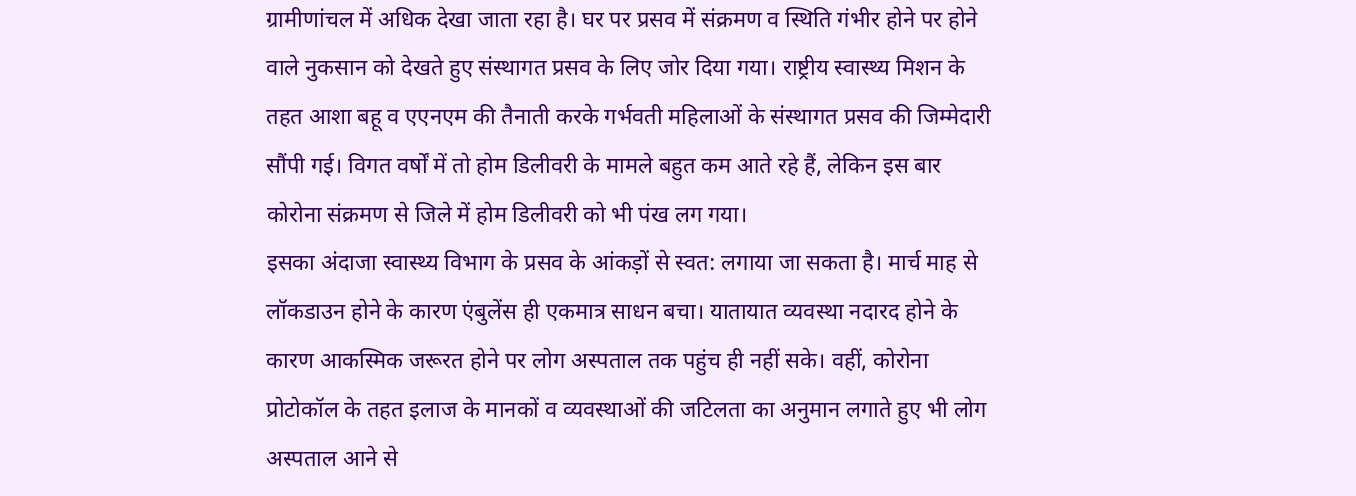ग्रामीणांचल में अधिक देखा जाता रहा है। घर पर प्रसव में संक्रमण व स्थिति गंभीर होने पर होने वाले नुकसान को देखते हुए संस्थागत प्रसव के लिए जोर दिया गया। राष्ट्रीय स्वास्थ्य मिशन के तहत आशा बहू व एएनएम की तैनाती करके गर्भवती महिलाओं के संस्थागत प्रसव की जिम्मेदारी सौंपी गई। विगत वर्षों में तो होम डिलीवरी के मामले बहुत कम आते रहे हैं, लेकिन इस बार कोरोना संक्रमण से जिले में होम डिलीवरी को भी पंख लग गया।
इसका अंदाजा स्वास्थ्य विभाग के प्रसव के आंकड़ों से स्वत: लगाया जा सकता है। मार्च माह से लॉकडाउन होने के कारण एंबुलेंस ही एकमात्र साधन बचा। यातायात व्यवस्था नदारद होने के कारण आकस्मिक जरूरत होने पर लोग अस्पताल तक पहुंच ही नहीं सके। वहीं, कोरोना प्रोटोकॉल के तहत इलाज के मानकों व व्यवस्थाओं की जटिलता का अनुमान लगाते हुए भी लोग अस्पताल आने से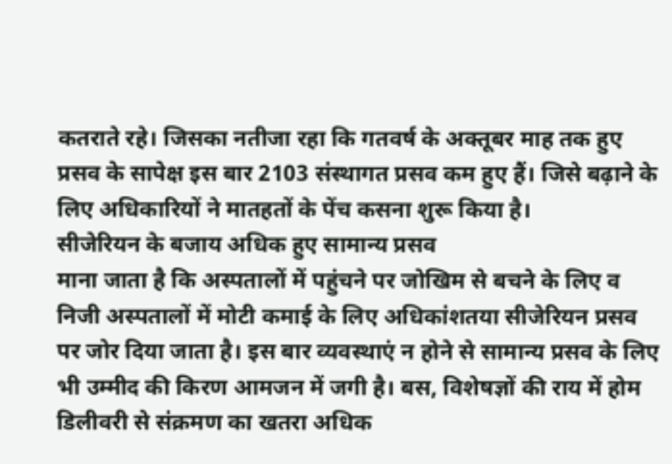कतराते रहे। जिसका नतीजा रहा कि गतवर्ष के अक्तूबर माह तक हुए प्रसव के सापेक्ष इस बार 2103 संस्थागत प्रसव कम हुए हैं। जिसे बढ़ाने के लिए अधिकारियों ने मातहतों के पेंच कसना शुरू किया है।
सीजेरियन के बजाय अधिक हुए सामान्य प्रसव
माना जाता है कि अस्पतालों में पहुंचने पर जोखिम से बचने के लिए व निजी अस्पतालों में मोटी कमाई के लिए अधिकांशतया सीजेरियन प्रसव पर जोर दिया जाता है। इस बार व्यवस्थाएं न होने से सामान्य प्रसव के लिए भी उम्मीद की किरण आमजन में जगी है। बस, विशेषज्ञों की राय में होम डिलीवरी से संक्रमण का खतरा अधिक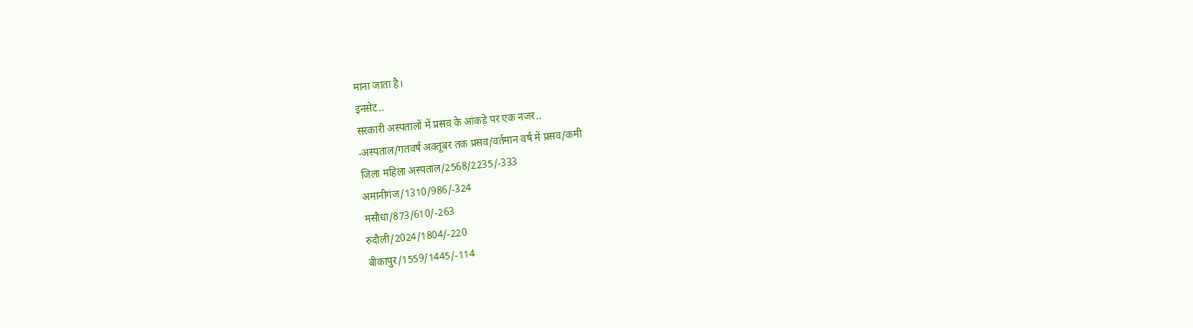माना जाता है।
इनसेट..
सरकारी अस्पतालों में प्रसव के आंकड़े पर एक नजर..
-अस्पताल/गतवर्ष अक्तूबर तक प्रसव/वर्तमान वर्ष में प्रसव/कमी
जिला महिला अस्पताल/2568/2235/-333
अमानीगंज/1310/986/-324
मसौधा/873/610/-263
रुदौली/2024/1804/-220
बीकापुर/1559/1445/-114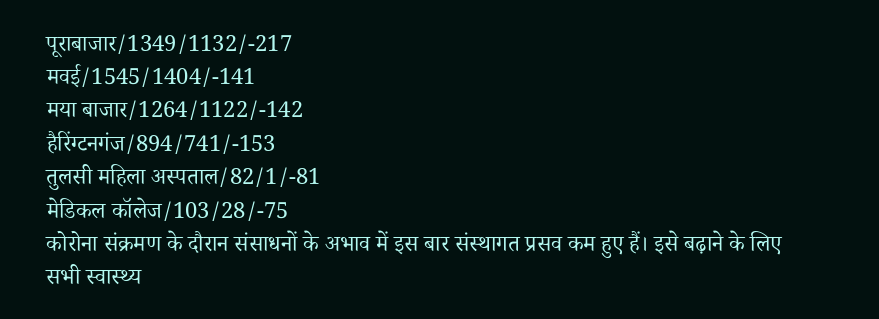पूराबाजार/1349/1132/-217
मवई/1545/1404/-141
मया बाजार/1264/1122/-142
हैरिंग्टनगंज/894/741/-153
तुलसी महिला अस्पताल/82/1/-81
मेडिकल कॉलेज/103/28/-75
कोरोना संक्रमण के दौरान संसाधनों के अभाव में इस बार संस्थागत प्रसव कम हुए हैं। इसे बढ़ाने के लिए सभी स्वास्थ्य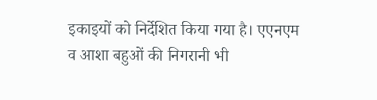इकाइयों को निर्देशित किया गया है। एएनएम व आशा बहुओं की निगरानी भी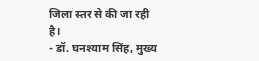जिला स्तर से की जा रही है।
- डॉ. घनश्याम सिंह, मुख्य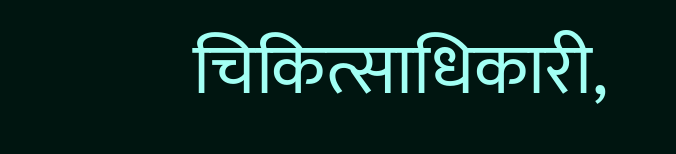चिकित्साधिकारी,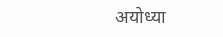अयोध्या